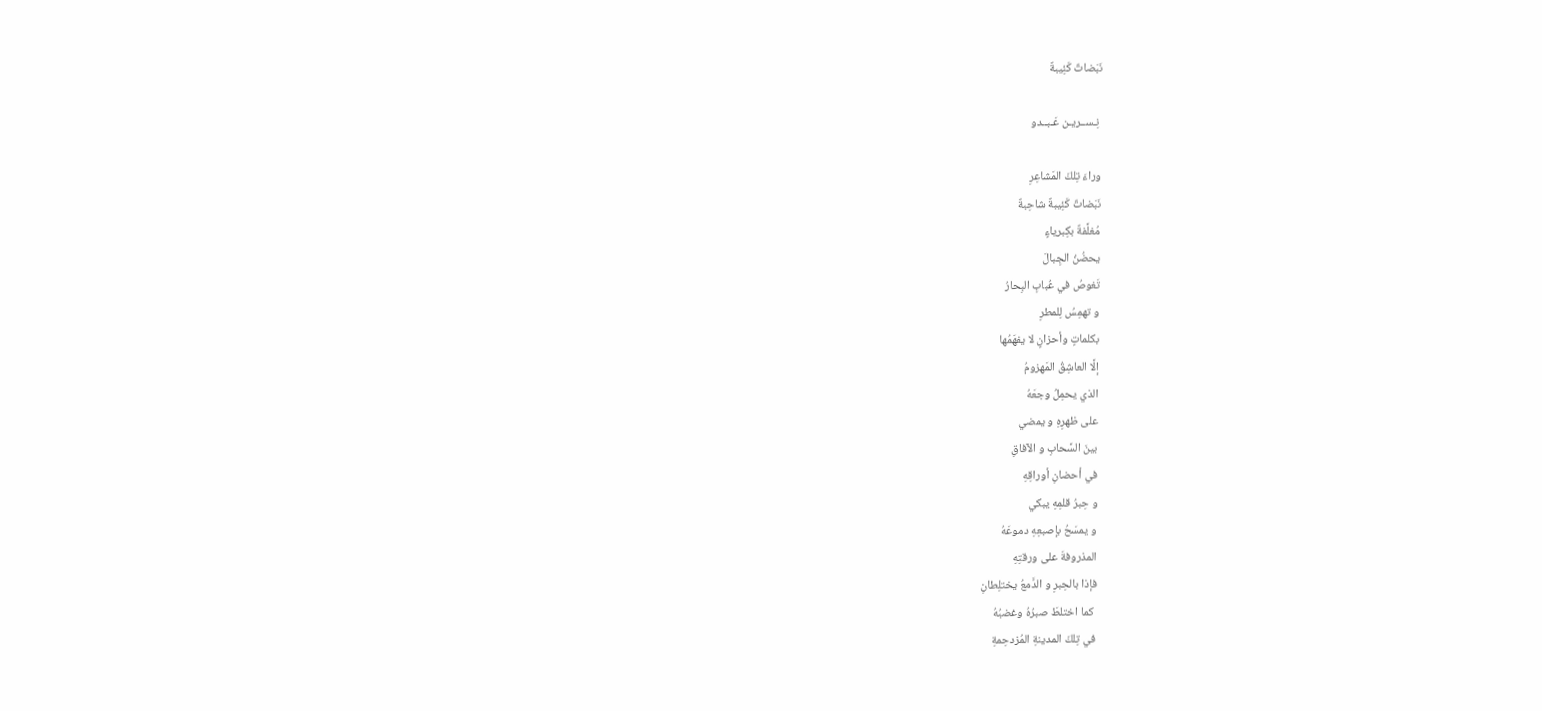نَبَضاتٌ كَئِيبةٌ

 نِـســريـن عَـبــدو

وراءَ تِلكَ المَشاعِرِ
نَبَضاتٌ كَئِيبةٌ شاحِبةٌ
مُغلَّفةٌ بكِبرياءٍ
يحضُنُ الجِبالَ
تَغوصُ في عُبابِ البِحارُ
و تهمِسُ لِلمطرِ
بكلماتٍ وأحزانٍ لا يفهَمُها
إلَّا العاشِقُ المَهزومُ
الذي يحمِلُ وجعَهُ
على ظهرِهِ و يمضي
بينَ السَّحابِ و الآفاقِ
في أحضانِ أوراقِهِ
و حِبرُ قلمِهِ يبكي
و يمسَحُ بإصبعِهِ دموعَهُ
المذروفةَ على ورقتِهِ
فإذا بالحِبرِ و الدَّمعُ يختلِطانِ
 كما اختلطَ صبرُهُ وغضبُهُ
في تِلكَ المدينةِ المُزدحِمةِ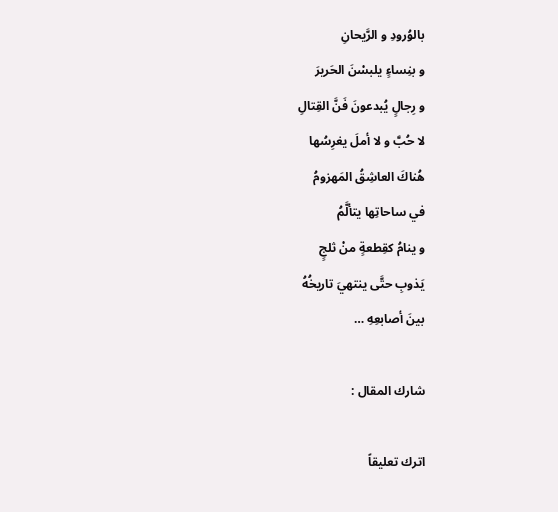بالوُرودِ و الرَّيحانِ
و بنِساءٍ يلبسْنَ الحَريرَ
و رِجالٍ يُبدعونَ فَنَّ القِتالِ
لا حُبَّ و لا أملَ يغرِسُها
هُناكَ العاشِقُ المَهزومُ
في ساحاتِها يتألَّمُ
و ينامُ كقِطعةٍ منْ ثلجٍ
يَذوبِ حتَّى ينتهيَ تاريخُهُ
بينَ أصابعِهِ …

شارك المقال :

اترك تعليقاً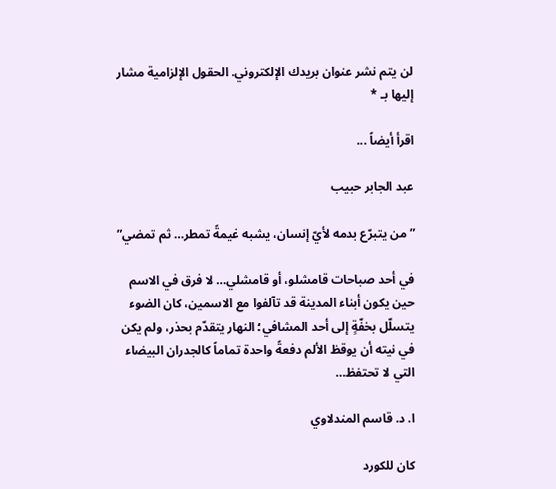لن يتم نشر عنوان بريدك الإلكتروني. الحقول الإلزامية مشار إليها بـ *

اقرأ أيضاً ...

عبد الجابر حبيب

” من يتبرّع بدمه لأيّ إنسان، يشبه غيمةً تمطر… ثم تمضي”

في أحد صباحات قامشلو، أو قامشلي… لا فرق في الاسم حين يكون أبناء المدينة قد تآلفوا مع الاسمين، كان الضوء يتسلّل بخفّةٍ إلى أحد المشافي؛ النهار يتقدّم بحذر، ولم يكن في نيته أن يوقظ الألم دفعةً واحدة تماماً كالجدران البيضاء التي لا تحتفظ…

ا. د. قاسم المندلاوي

كان للكورد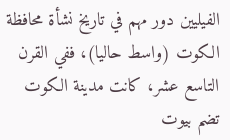الفيليين دور مهم في تاريخ نشأة محافظة الكوت (واسط حاليا)، ففي القرن التاسع عشر، كانت مدينة الكوت تضم بيوت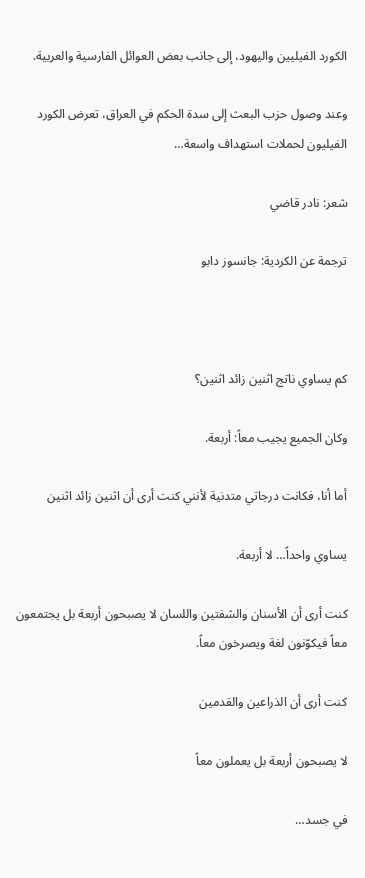الكورد الفيليين واليهود، إلى جانب بعض العوائل الفارسية والعربية.

وعند وصول حزب البعث إلى سدة الحكم في العراق، تعرض الكورد الفيليون لحملات استهداف واسعة…

شعر: نادر قاضي

ترجمة عن الكردية: جانسوز دابو



كم يساوي ناتج اثنين زائد اثنين؟

وكان الجميع يجيب معاً: أربعة.

أما أنا، فكانت درجاتي متدنية لأنني كنت أرى أن اثنين زائد اثنين

يساوي واحداً… لا أربعة.

كنت أرى أن الأسنان والشفتين واللسان لا يصبحون أربعة بل يجتمعون معاً فيكوّنون لغة ويصرخون معاً.

كنت أرى أن الذراعين والقدمين

لا يصبحون أربعة بل يعملون معاً

في جسد…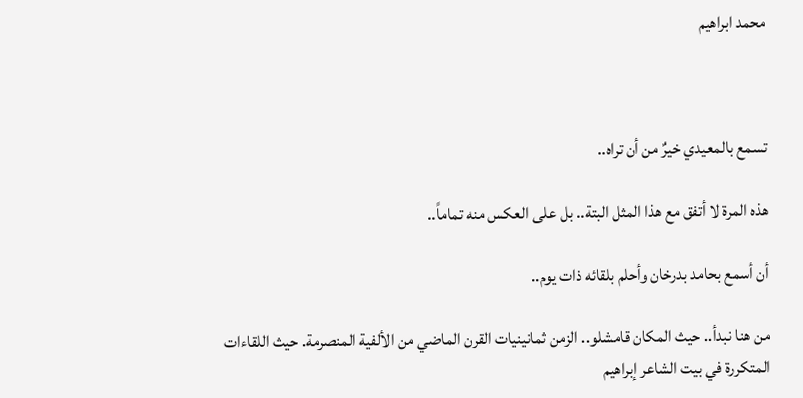محمد ابراهيم



تسمع بالمعيدي خيرٌ من أن تراه..

هذه المرة لا أتفق مع هذا المثل البتة.. بل على العكس منه تماماً..

أن أسمع بحامد بدرخان وأحلم بلقائه ذات يوم..

من هنا نبدأ.. حيث المكان قامشلو.. الزمن ثمانينيات القرن الماضي من الألفية المنصرمة. حيث اللقاءات المتكررة في بيت الشاعر إبراهيم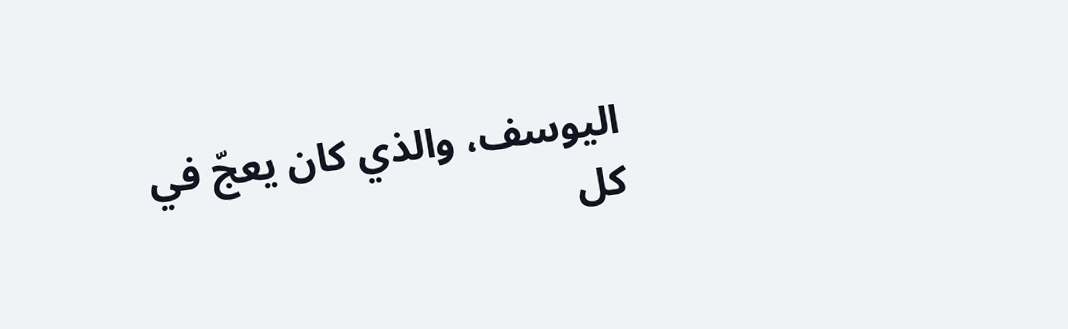اليوسف، والذي كان يعجّ في كل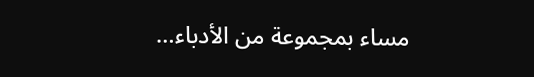مساء بمجموعة من الأدباء…